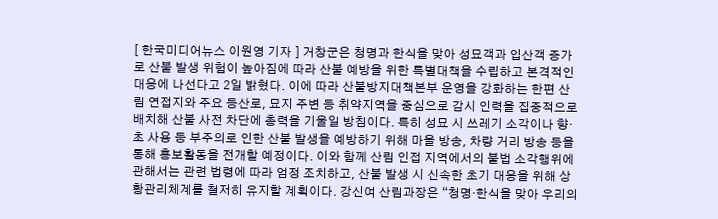[ 한국미디어뉴스 이원영 기자 ] 거창군은 청명과 한식을 맞아 성묘객과 입산객 증가로 산불 발생 위험이 높아짐에 따라 산불 예방을 위한 특별대책을 수립하고 본격적인 대응에 나선다고 2일 밝혔다. 이에 따라 산불방지대책본부 운영을 강화하는 한편 산림 연접지와 주요 등산로, 묘지 주변 등 취약지역을 중심으로 감시 인력을 집중적으로 배치해 산불 사전 차단에 총력을 기울일 방침이다. 특히 성묘 시 쓰레기 소각이나 향·초 사용 등 부주의로 인한 산불 발생을 예방하기 위해 마을 방송, 차량 거리 방송 등을 통해 홍보활동을 전개할 예정이다. 이와 함께 산림 인접 지역에서의 불법 소각행위에 관해서는 관련 법령에 따라 엄정 조치하고, 산불 발생 시 신속한 초기 대응을 위해 상황관리체계를 철저히 유지할 계획이다. 강신여 산림과장은 “청명·한식을 맞아 우리의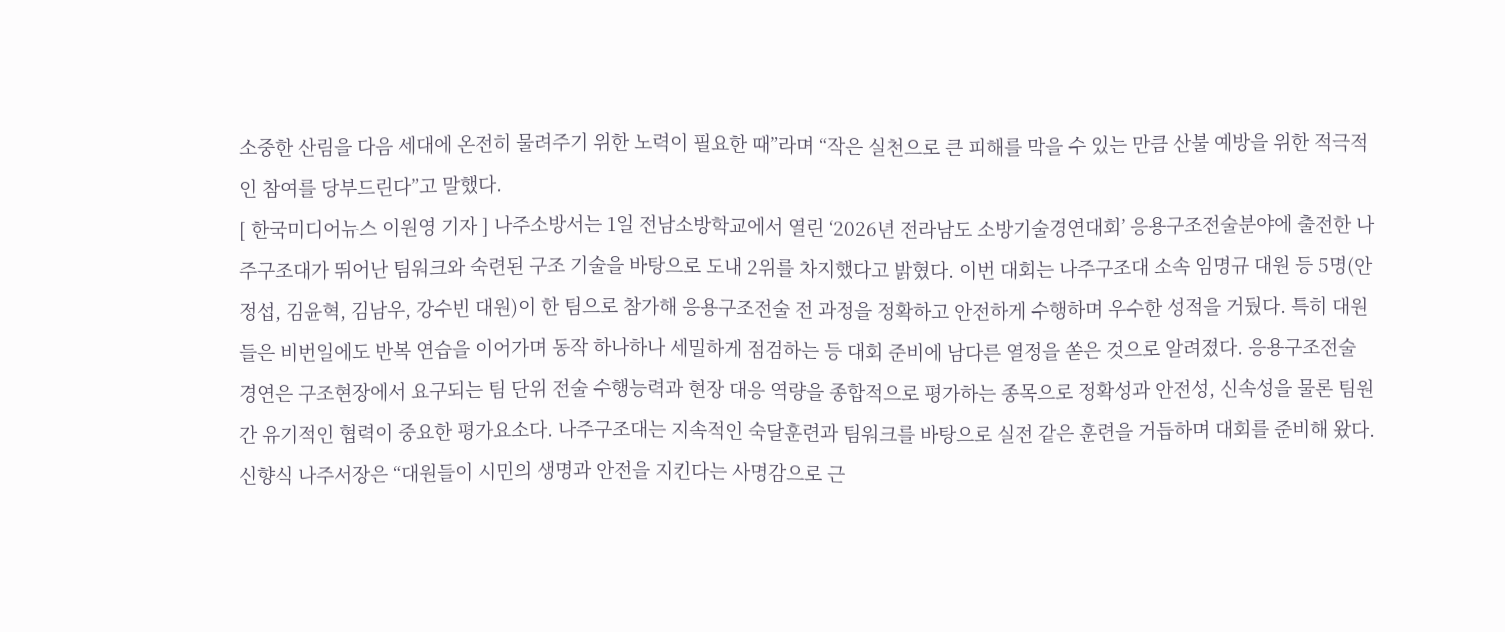소중한 산림을 다음 세대에 온전히 물려주기 위한 노력이 필요한 때”라며 “작은 실천으로 큰 피해를 막을 수 있는 만큼 산불 예방을 위한 적극적인 참여를 당부드린다”고 말했다.
[ 한국미디어뉴스 이원영 기자 ] 나주소방서는 1일 전남소방학교에서 열린 ‘2026년 전라남도 소방기술경연대회’ 응용구조전술분야에 출전한 나주구조대가 뛰어난 팀워크와 숙련된 구조 기술을 바탕으로 도내 2위를 차지했다고 밝혔다. 이번 대회는 나주구조대 소속 임명규 대원 등 5명(안정섭, 김윤혁, 김남우, 강수빈 대원)이 한 팀으로 참가해 응용구조전술 전 과정을 정확하고 안전하게 수행하며 우수한 성적을 거뒀다. 특히 대원들은 비번일에도 반복 연습을 이어가며 동작 하나하나 세밀하게 점검하는 등 대회 준비에 남다른 열정을 쏟은 것으로 알려졌다. 응용구조전술 경연은 구조현장에서 요구되는 팀 단위 전술 수행능력과 현장 대응 역량을 종합적으로 평가하는 종목으로 정확성과 안전성, 신속성을 물론 팀원 간 유기적인 협력이 중요한 평가요소다. 나주구조대는 지속적인 숙달훈련과 팀워크를 바탕으로 실전 같은 훈련을 거듭하며 대회를 준비해 왔다. 신향식 나주서장은 “대원들이 시민의 생명과 안전을 지킨다는 사명감으로 근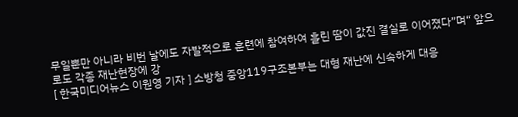무일뿐만 아니라 비번 날에도 자발적으로 훈련에 참여하여 흘린 땀이 값진 결실로 이어졌다”며“ 앞으로도 각종 재난현장에 강
[ 한국미디어뉴스 이원영 기자 ] 소방청 중앙119구조본부는 대형 재난에 신속하게 대응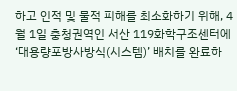하고 인적 및 물적 피해를 최소화하기 위해, 4월 1일 충청권역인 서산 119화학구조센터에 ‘대용량포방사방식(시스템)’ 배치를 완료하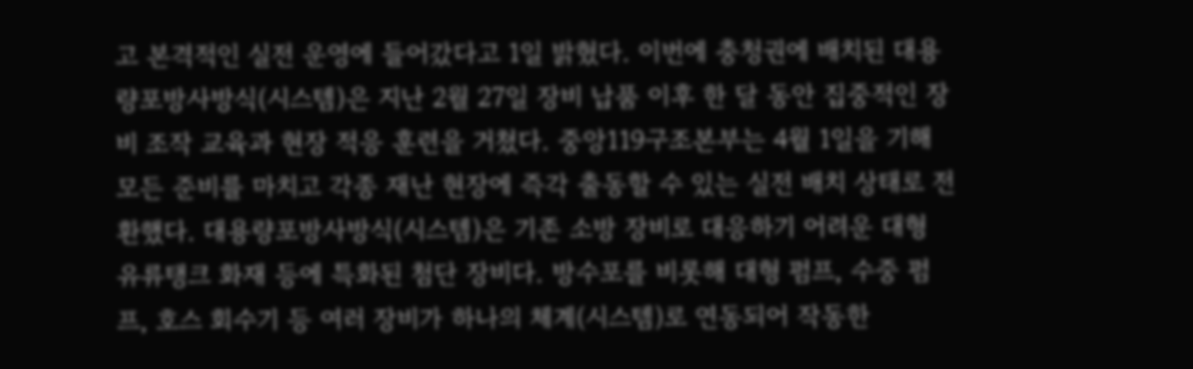고 본격적인 실전 운영에 들어갔다고 1일 밝혔다. 이번에 충청권에 배치된 대용량포방사방식(시스템)은 지난 2월 27일 장비 납품 이후 한 달 동안 집중적인 장비 조작 교육과 현장 적응 훈련을 거쳤다. 중앙119구조본부는 4월 1일을 기해 모든 준비를 마치고 각종 재난 현장에 즉각 출동할 수 있는 실전 배치 상태로 전환했다. 대용량포방사방식(시스템)은 기존 소방 장비로 대응하기 어려운 대형 유류탱크 화재 등에 특화된 첨단 장비다. 방수포를 비롯해 대형 펌프, 수중 펌프, 호스 회수기 등 여러 장비가 하나의 체계(시스템)로 연동되어 작동한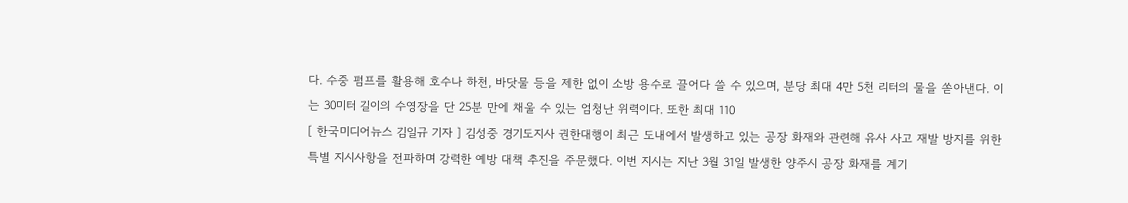다. 수중 펌프를 활용해 호수나 하천, 바닷물 등을 제한 없이 소방 용수로 끌어다 쓸 수 있으며, 분당 최대 4만 5천 리터의 물을 쏟아낸다. 이는 30미터 길이의 수영장을 단 25분 만에 채울 수 있는 엄청난 위력이다. 또한 최대 110
[ 한국미디어뉴스 김일규 기자 ] 김성중 경기도지사 권한대행이 최근 도내에서 발생하고 있는 공장 화재와 관련해 유사 사고 재발 방지를 위한 특별 지시사항을 전파하며 강력한 예방 대책 추진을 주문했다. 이번 지시는 지난 3월 31일 발생한 양주시 공장 화재를 계기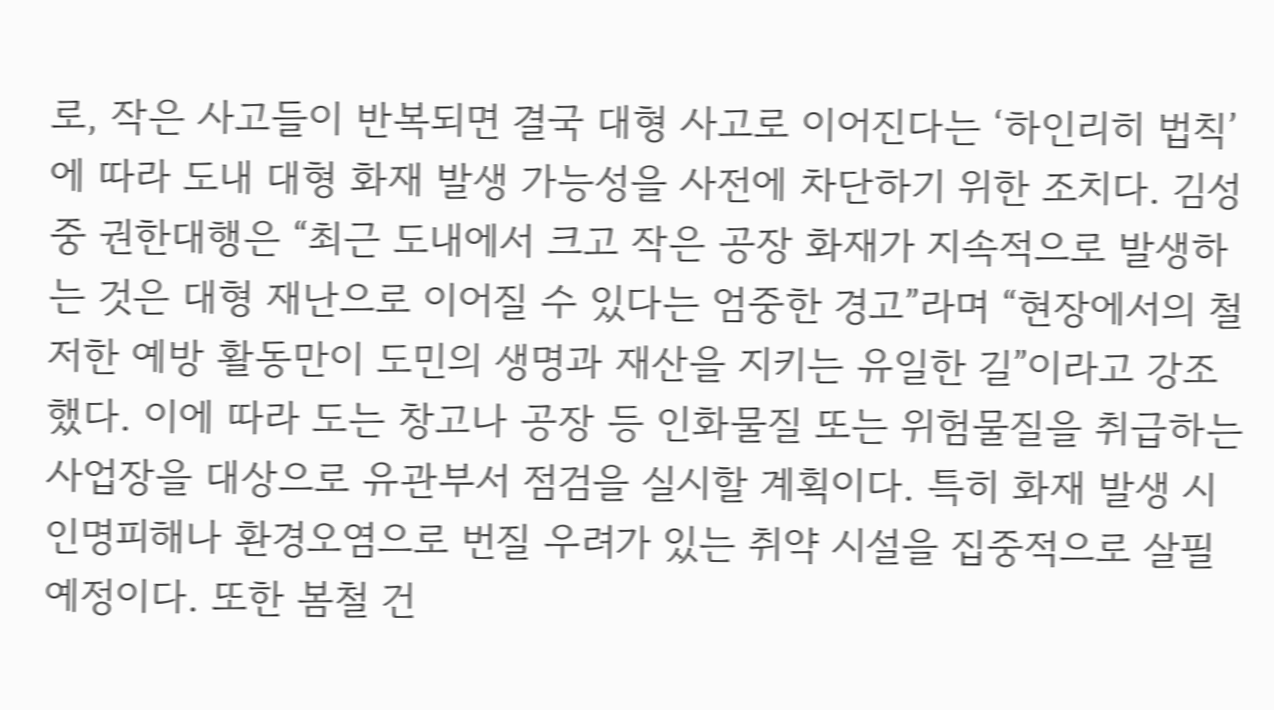로, 작은 사고들이 반복되면 결국 대형 사고로 이어진다는 ‘하인리히 법칙’에 따라 도내 대형 화재 발생 가능성을 사전에 차단하기 위한 조치다. 김성중 권한대행은 “최근 도내에서 크고 작은 공장 화재가 지속적으로 발생하는 것은 대형 재난으로 이어질 수 있다는 엄중한 경고”라며 “현장에서의 철저한 예방 활동만이 도민의 생명과 재산을 지키는 유일한 길”이라고 강조했다. 이에 따라 도는 창고나 공장 등 인화물질 또는 위험물질을 취급하는 사업장을 대상으로 유관부서 점검을 실시할 계획이다. 특히 화재 발생 시 인명피해나 환경오염으로 번질 우려가 있는 취약 시설을 집중적으로 살필 예정이다. 또한 봄철 건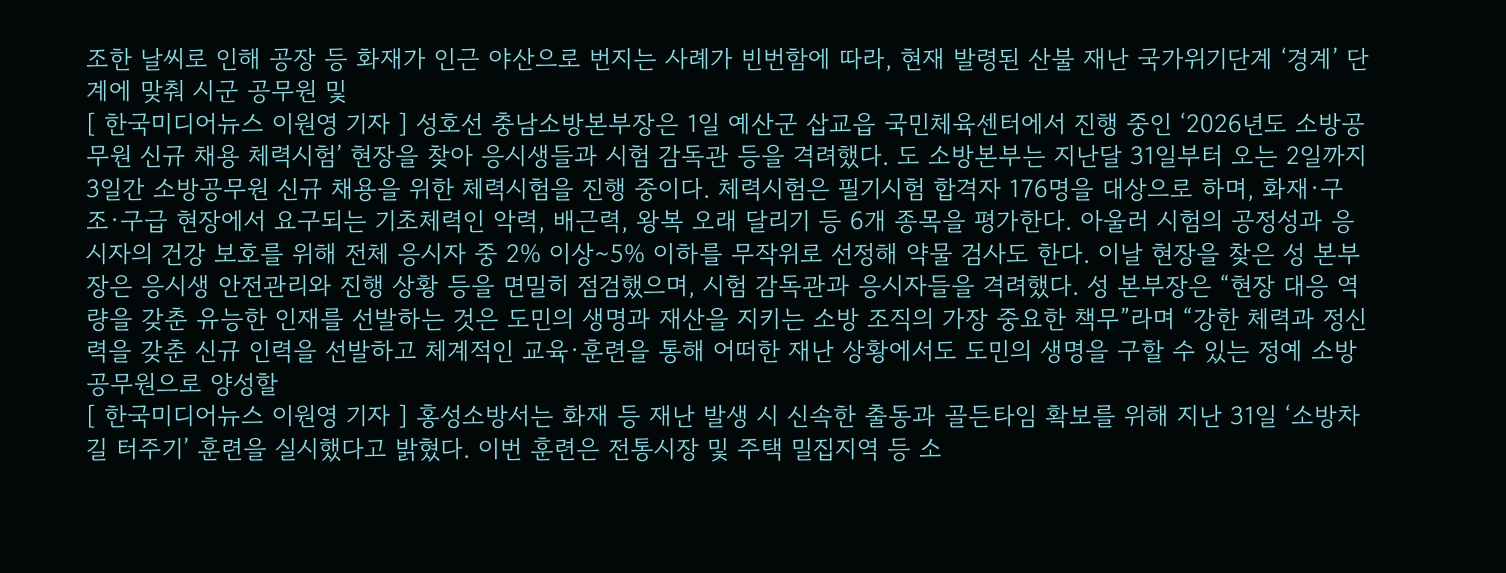조한 날씨로 인해 공장 등 화재가 인근 야산으로 번지는 사례가 빈번함에 따라, 현재 발령된 산불 재난 국가위기단계 ‘경계’ 단계에 맞춰 시군 공무원 및
[ 한국미디어뉴스 이원영 기자 ] 성호선 충남소방본부장은 1일 예산군 삽교읍 국민체육센터에서 진행 중인 ‘2026년도 소방공무원 신규 채용 체력시험’ 현장을 찾아 응시생들과 시험 감독관 등을 격려했다. 도 소방본부는 지난달 31일부터 오는 2일까지 3일간 소방공무원 신규 채용을 위한 체력시험을 진행 중이다. 체력시험은 필기시험 합격자 176명을 대상으로 하며, 화재·구조·구급 현장에서 요구되는 기초체력인 악력, 배근력, 왕복 오래 달리기 등 6개 종목을 평가한다. 아울러 시험의 공정성과 응시자의 건강 보호를 위해 전체 응시자 중 2% 이상∼5% 이하를 무작위로 선정해 약물 검사도 한다. 이날 현장을 찾은 성 본부장은 응시생 안전관리와 진행 상황 등을 면밀히 점검했으며, 시험 감독관과 응시자들을 격려했다. 성 본부장은 “현장 대응 역량을 갖춘 유능한 인재를 선발하는 것은 도민의 생명과 재산을 지키는 소방 조직의 가장 중요한 책무”라며 “강한 체력과 정신력을 갖춘 신규 인력을 선발하고 체계적인 교육·훈련을 통해 어떠한 재난 상황에서도 도민의 생명을 구할 수 있는 정예 소방공무원으로 양성할
[ 한국미디어뉴스 이원영 기자 ] 홍성소방서는 화재 등 재난 발생 시 신속한 출동과 골든타임 확보를 위해 지난 31일 ‘소방차 길 터주기’ 훈련을 실시했다고 밝혔다. 이번 훈련은 전통시장 및 주택 밀집지역 등 소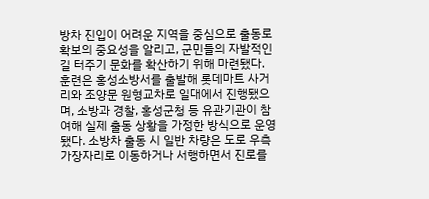방차 진입이 어려운 지역을 중심으로 출동로 확보의 중요성을 알리고, 군민들의 자발적인 길 터주기 문화를 확산하기 위해 마련됐다. 훈련은 홍성소방서를 출발해 롯데마트 사거리와 조양문 원형교차로 일대에서 진행됐으며, 소방과 경찰, 홍성군청 등 유관기관이 참여해 실제 출동 상황을 가정한 방식으로 운영됐다. 소방차 출동 시 일반 차량은 도로 우측 가장자리로 이동하거나 서행하면서 진로를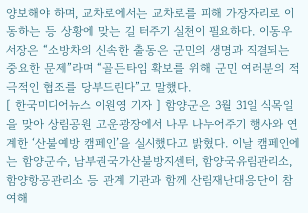양보해야 하며, 교차로에서는 교차로를 피해 가장자리로 이동하는 등 상황에 맞는 길 터주기 실천이 필요하다. 이동우 서장은 “소방차의 신속한 출동은 군민의 생명과 직결되는 중요한 문제”라며 “골든타임 확보를 위해 군민 여러분의 적극적인 협조를 당부드린다”고 말했다.
[ 한국미디어뉴스 이원영 기자 ] 함양군은 3월 31일 식목일을 맞아 상림공원 고운광장에서 나무 나누어주기 행사와 연계한 ‘산불예방 캠페인’을 실시했다고 밝혔다. 이날 캠페인에는 함양군수, 남부권국가산불방지센터, 함양국유림관리소, 함양항공관리소 등 관계 기관과 함께 산림재난대응단이 참여해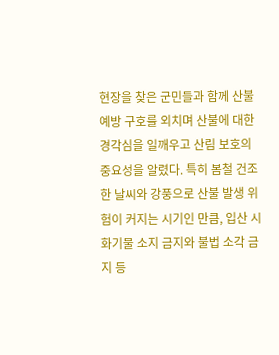현장을 찾은 군민들과 함께 산불 예방 구호를 외치며 산불에 대한 경각심을 일깨우고 산림 보호의 중요성을 알렸다. 특히 봄철 건조한 날씨와 강풍으로 산불 발생 위험이 커지는 시기인 만큼, 입산 시 화기물 소지 금지와 불법 소각 금지 등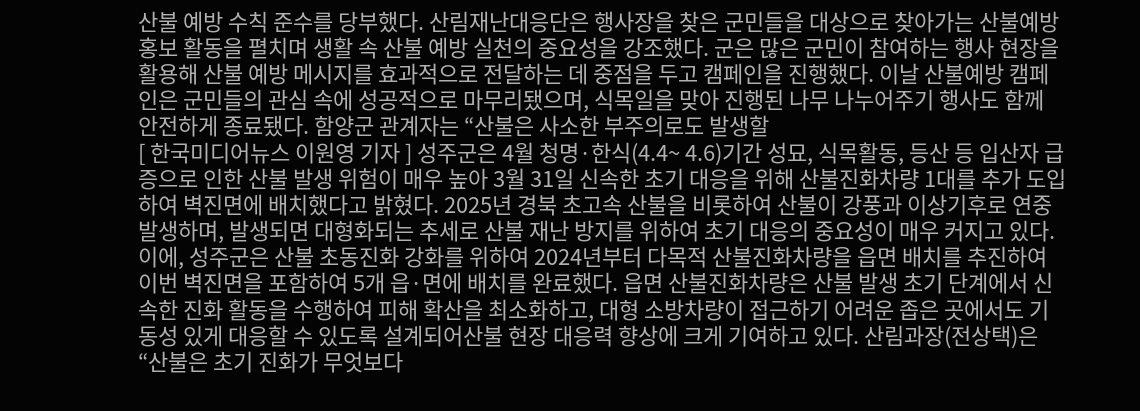산불 예방 수칙 준수를 당부했다. 산림재난대응단은 행사장을 찾은 군민들을 대상으로 찾아가는 산불예방 홍보 활동을 펼치며 생활 속 산불 예방 실천의 중요성을 강조했다. 군은 많은 군민이 참여하는 행사 현장을 활용해 산불 예방 메시지를 효과적으로 전달하는 데 중점을 두고 캠페인을 진행했다. 이날 산불예방 캠페인은 군민들의 관심 속에 성공적으로 마무리됐으며, 식목일을 맞아 진행된 나무 나누어주기 행사도 함께 안전하게 종료됐다. 함양군 관계자는 “산불은 사소한 부주의로도 발생할
[ 한국미디어뉴스 이원영 기자 ] 성주군은 4월 청명·한식(4.4~ 4.6)기간 성묘, 식목활동, 등산 등 입산자 급증으로 인한 산불 발생 위험이 매우 높아 3월 31일 신속한 초기 대응을 위해 산불진화차량 1대를 추가 도입하여 벽진면에 배치했다고 밝혔다. 2025년 경북 초고속 산불을 비롯하여 산불이 강풍과 이상기후로 연중 발생하며, 발생되면 대형화되는 추세로 산불 재난 방지를 위하여 초기 대응의 중요성이 매우 커지고 있다. 이에, 성주군은 산불 초동진화 강화를 위하여 2024년부터 다목적 산불진화차량을 읍면 배치를 추진하여 이번 벽진면을 포함하여 5개 읍·면에 배치를 완료했다. 읍면 산불진화차량은 산불 발생 초기 단계에서 신속한 진화 활동을 수행하여 피해 확산을 최소화하고, 대형 소방차량이 접근하기 어려운 좁은 곳에서도 기동성 있게 대응할 수 있도록 설계되어산불 현장 대응력 향상에 크게 기여하고 있다. 산림과장(전상택)은 “산불은 초기 진화가 무엇보다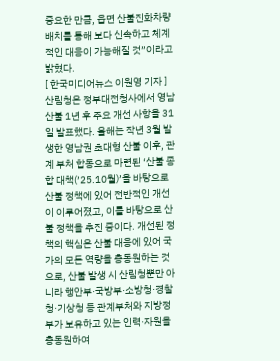중요한 만큼, 읍면 산불진화차량 배치를 통해 보다 신속하고 체계적인 대응이 가능해질 것”이라고 밝혔다.
[ 한국미디어뉴스 이원영 기자 ] 산림청은 정부대전청사에서 영남산불 1년 후 주요 개선 사항을 31일 발표했다. 올해는 작년 3월 발생한 영남권 초대형 산불 이후, 관계 부처 합동으로 마련된 ‘산불 종합 대책(’25.10월)’을 바탕으로 산불 정책에 있어 전반적인 개선이 이루어졌고, 이를 바탕으로 산불 정책을 추진 중이다. 개선된 정책의 핵심은 산불 대응에 있어 국가의 모든 역량을 총동원하는 것으로, 산불 발생 시 산림청뿐만 아니라 행안부·국방부·소방청·경찰청·기상청 등 관계부처와 지방정부가 보유하고 있는 인력·자원을 총동원하여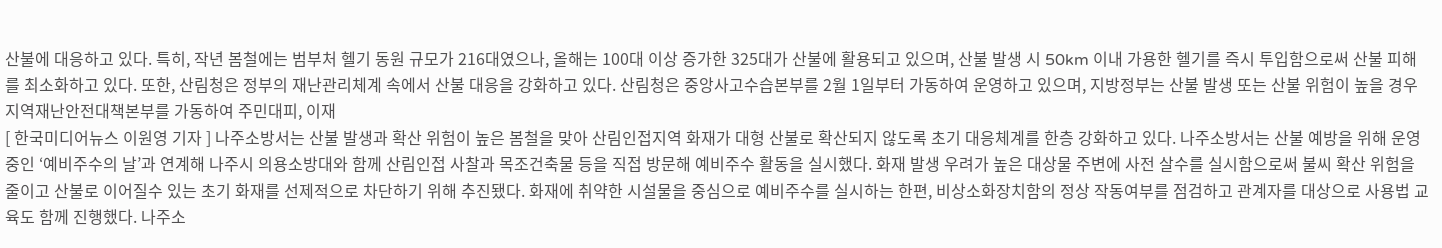산불에 대응하고 있다. 특히, 작년 봄철에는 범부처 헬기 동원 규모가 216대였으나, 올해는 100대 이상 증가한 325대가 산불에 활용되고 있으며, 산불 발생 시 50km 이내 가용한 헬기를 즉시 투입함으로써 산불 피해를 최소화하고 있다. 또한, 산림청은 정부의 재난관리체계 속에서 산불 대응을 강화하고 있다. 산림청은 중앙사고수습본부를 2월 1일부터 가동하여 운영하고 있으며, 지방정부는 산불 발생 또는 산불 위험이 높을 경우 지역재난안전대책본부를 가동하여 주민대피, 이재
[ 한국미디어뉴스 이원영 기자 ] 나주소방서는 산불 발생과 확산 위험이 높은 봄철을 맞아 산림인접지역 화재가 대형 산불로 확산되지 않도록 초기 대응체계를 한층 강화하고 있다. 나주소방서는 산불 예방을 위해 운영 중인 ‘예비주수의 날’과 연계해 나주시 의용소방대와 함께 산림인접 사찰과 목조건축물 등을 직접 방문해 예비주수 활동을 실시했다. 화재 발생 우려가 높은 대상물 주변에 사전 살수를 실시함으로써 불씨 확산 위험을 줄이고 산불로 이어질수 있는 초기 화재를 선제적으로 차단하기 위해 추진됐다. 화재에 취약한 시설물을 중심으로 예비주수를 실시하는 한편, 비상소화장치함의 정상 작동여부를 점검하고 관계자를 대상으로 사용법 교육도 함께 진행했다. 나주소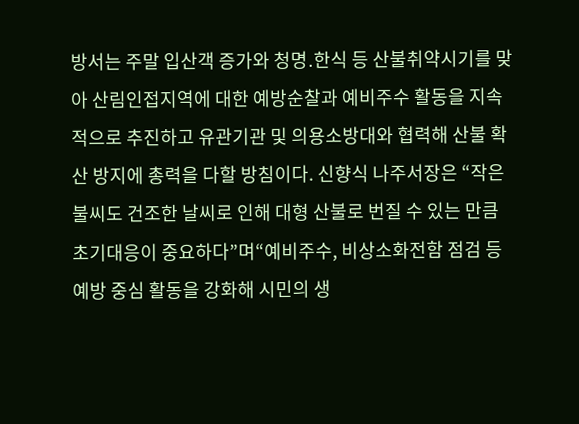방서는 주말 입산객 증가와 청명․한식 등 산불취약시기를 맞아 산림인접지역에 대한 예방순찰과 예비주수 활동을 지속적으로 추진하고 유관기관 및 의용소방대와 협력해 산불 확산 방지에 총력을 다할 방침이다. 신향식 나주서장은 “작은불씨도 건조한 날씨로 인해 대형 산불로 번질 수 있는 만큼 초기대응이 중요하다”며“예비주수, 비상소화전함 점검 등 예방 중심 활동을 강화해 시민의 생